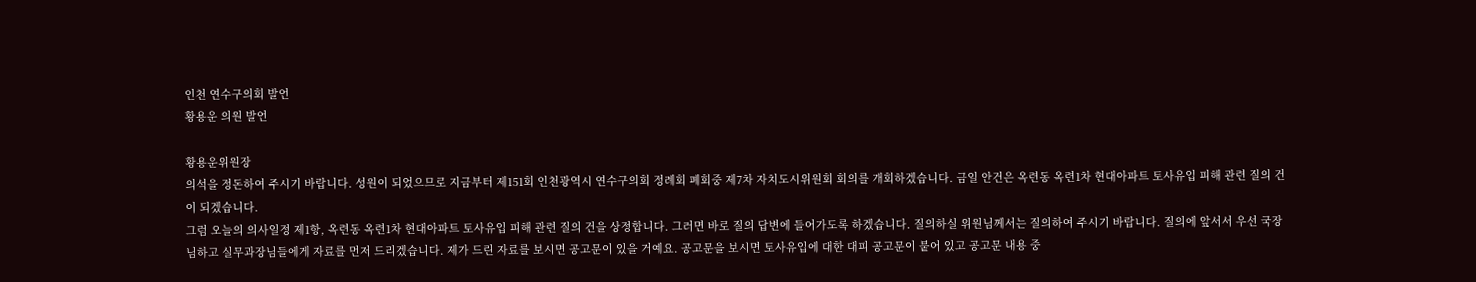인천 연수구의회 발언
황용운 의원 발언

황용운위원장
의석을 정돈하여 주시기 바랍니다. 성원이 되었으므로 지금부터 제151회 인천광역시 연수구의회 정례회 폐회중 제7차 자치도시위원회 회의를 개회하겠습니다. 금일 안건은 옥련동 옥련1차 현대아파트 토사유입 피해 관련 질의 건이 되겠습니다.
그럼 오늘의 의사일정 제1항, 옥련동 옥련1차 현대아파트 토사유입 피해 관련 질의 건을 상정합니다. 그러면 바로 질의 답변에 들어가도록 하겠습니다. 질의하실 위원님께서는 질의하여 주시기 바랍니다. 질의에 앞서서 우선 국장님하고 실무과장님들에게 자료를 먼저 드리겠습니다. 제가 드린 자료를 보시면 공고문이 있을 거예요. 공고문을 보시면 토사유입에 대한 대피 공고문이 붙어 있고 공고문 내용 중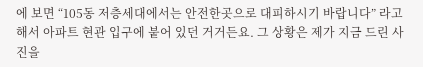에 보면 “105동 저층세대에서는 안전한곳으로 대피하시기 바랍니다” 라고 해서 아파트 현관 입구에 붙어 있던 거거든요. 그 상황은 제가 지금 드린 사진을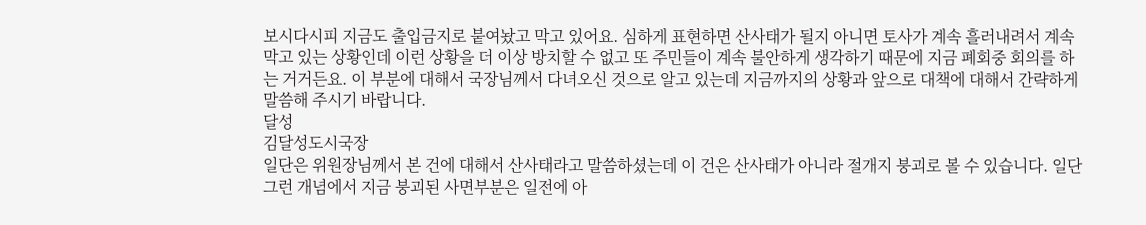보시다시피 지금도 출입금지로 붙여놨고 막고 있어요. 심하게 표현하면 산사태가 될지 아니면 토사가 계속 흘러내려서 계속 막고 있는 상황인데 이런 상황을 더 이상 방치할 수 없고 또 주민들이 계속 불안하게 생각하기 때문에 지금 폐회중 회의를 하는 거거든요. 이 부분에 대해서 국장님께서 다녀오신 것으로 알고 있는데 지금까지의 상황과 앞으로 대책에 대해서 간략하게 말씀해 주시기 바랍니다.
달성
김달성도시국장
일단은 위원장님께서 본 건에 대해서 산사태라고 말씀하셨는데 이 건은 산사태가 아니라 절개지 붕괴로 볼 수 있습니다. 일단 그런 개념에서 지금 붕괴된 사면부분은 일전에 아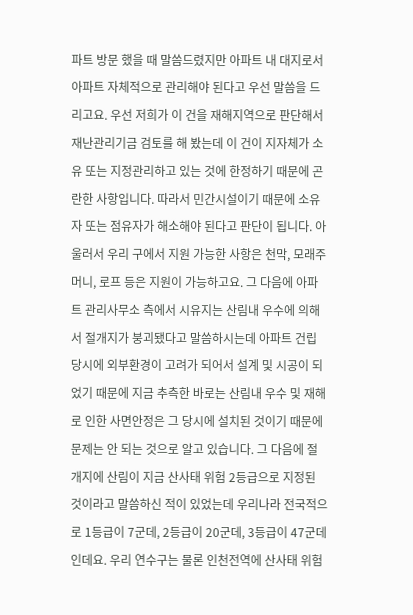파트 방문 했을 때 말씀드렸지만 아파트 내 대지로서 아파트 자체적으로 관리해야 된다고 우선 말씀을 드리고요. 우선 저희가 이 건을 재해지역으로 판단해서 재난관리기금 검토를 해 봤는데 이 건이 지자체가 소유 또는 지정관리하고 있는 것에 한정하기 때문에 곤란한 사항입니다. 따라서 민간시설이기 때문에 소유자 또는 점유자가 해소해야 된다고 판단이 됩니다. 아울러서 우리 구에서 지원 가능한 사항은 천막, 모래주머니, 로프 등은 지원이 가능하고요. 그 다음에 아파트 관리사무소 측에서 시유지는 산림내 우수에 의해서 절개지가 붕괴됐다고 말씀하시는데 아파트 건립 당시에 외부환경이 고려가 되어서 설계 및 시공이 되었기 때문에 지금 추측한 바로는 산림내 우수 및 재해로 인한 사면안정은 그 당시에 설치된 것이기 때문에 문제는 안 되는 것으로 알고 있습니다. 그 다음에 절개지에 산림이 지금 산사태 위험 2등급으로 지정된 것이라고 말씀하신 적이 있었는데 우리나라 전국적으로 1등급이 7군데, 2등급이 20군데, 3등급이 47군데인데요. 우리 연수구는 물론 인천전역에 산사태 위험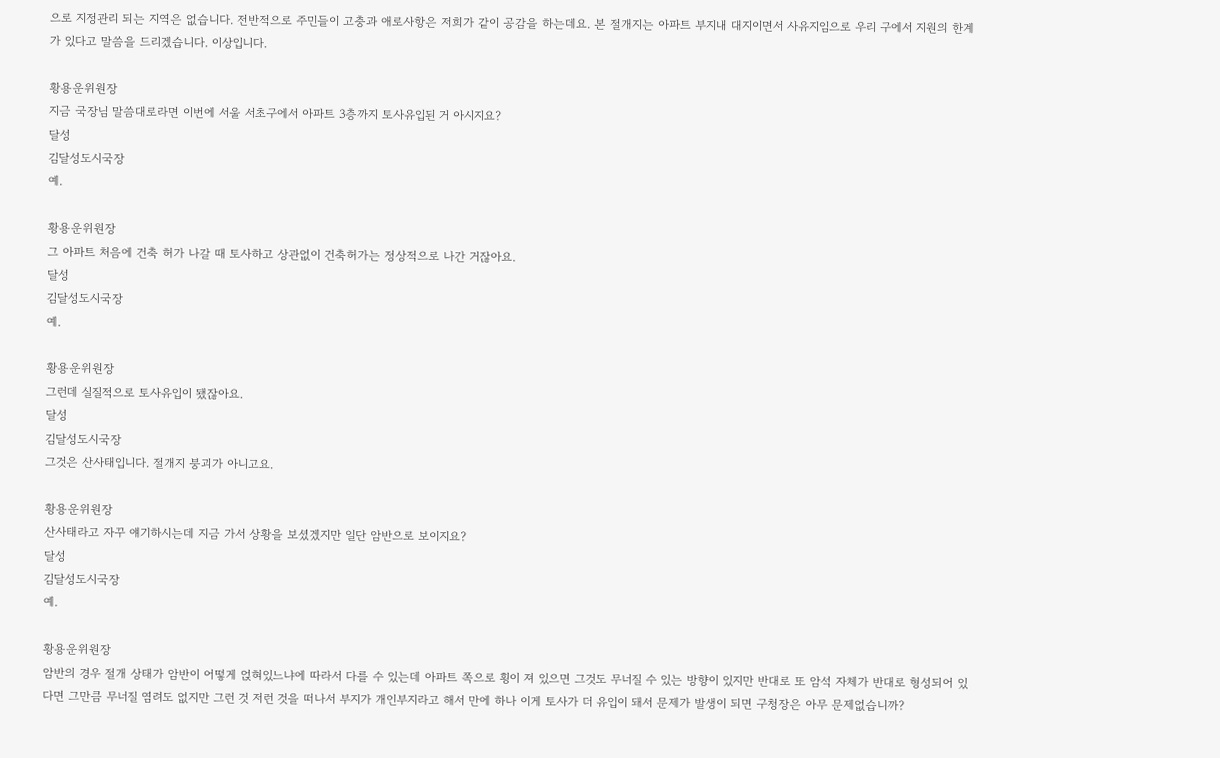으로 지정관리 되는 지역은 없습니다. 전반적으로 주민들이 고충과 애로사항은 저희가 같이 공감을 하는데요. 본 절개지는 아파트 부지내 대지이면서 사유지임으로 우리 구에서 지원의 한계가 있다고 말씀을 드리겠습니다. 이상입니다.

황용운위원장
지금 국장님 말씀대로라면 이번에 서울 서초구에서 아파트 3층까지 토사유입된 거 아시지요?
달성
김달성도시국장
예.

황용운위원장
그 아파트 처음에 건축 허가 나갈 때 토사하고 상관없이 건축허가는 정상적으로 나간 거잖아요.
달성
김달성도시국장
예.

황용운위원장
그런데 실질적으로 토사유입이 됐잖아요.
달성
김달성도시국장
그것은 산사태입니다. 절개지 붕괴가 아니고요.

황용운위원장
산사태라고 자꾸 얘기하시는데 지금 가서 상황을 보셨겠지만 일단 암반으로 보이지요?
달성
김달성도시국장
예.

황용운위원장
암반의 경우 절개 상태가 암반이 어떻게 얹혀있느냐에 따라서 다를 수 있는데 아파트 쪽으로 횡이 져 있으면 그것도 무너질 수 있는 방향이 있지만 반대로 또 암석 자체가 반대로 형성되어 있다면 그만큼 무너질 염려도 없지만 그런 것 저런 것을 떠나서 부지가 개인부지라고 해서 만에 하나 이게 토사가 더 유입이 돼서 문제가 발생이 되면 구청장은 아무 문제없습니까?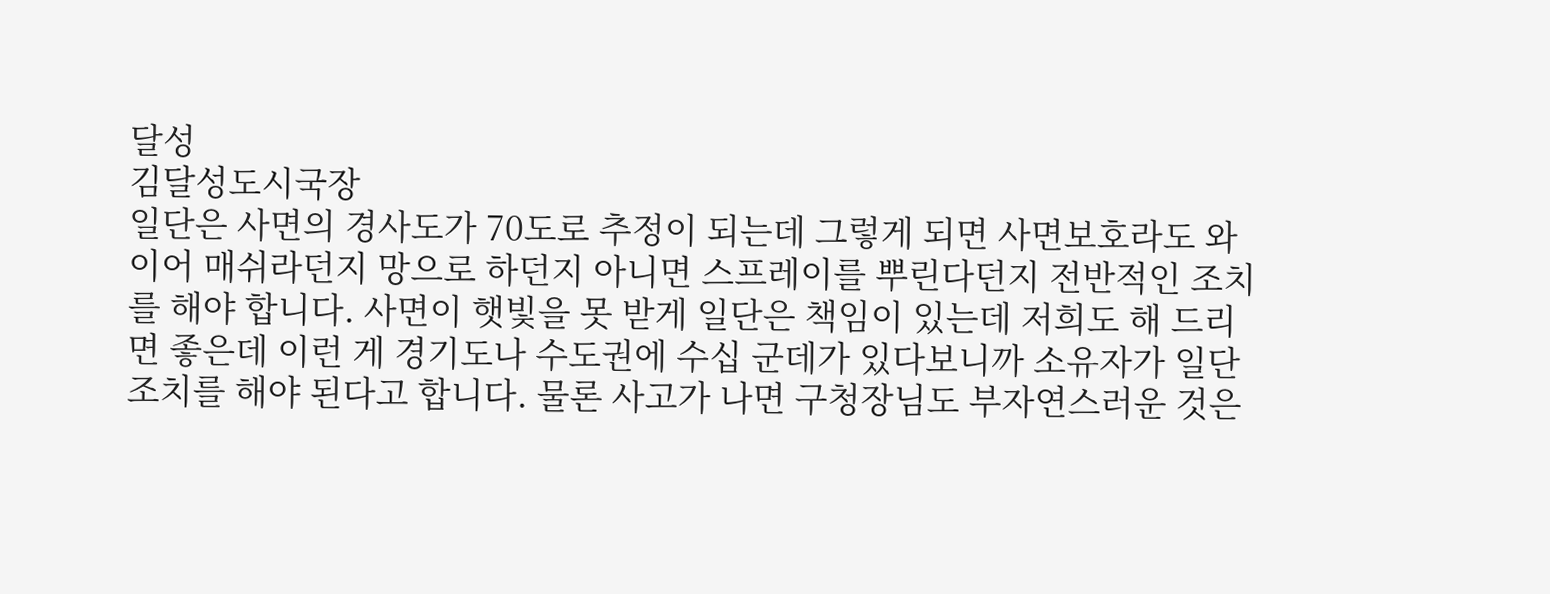달성
김달성도시국장
일단은 사면의 경사도가 70도로 추정이 되는데 그렇게 되면 사면보호라도 와이어 매쉬라던지 망으로 하던지 아니면 스프레이를 뿌린다던지 전반적인 조치를 해야 합니다. 사면이 햇빛을 못 받게 일단은 책임이 있는데 저희도 해 드리면 좋은데 이런 게 경기도나 수도권에 수십 군데가 있다보니까 소유자가 일단 조치를 해야 된다고 합니다. 물론 사고가 나면 구청장님도 부자연스러운 것은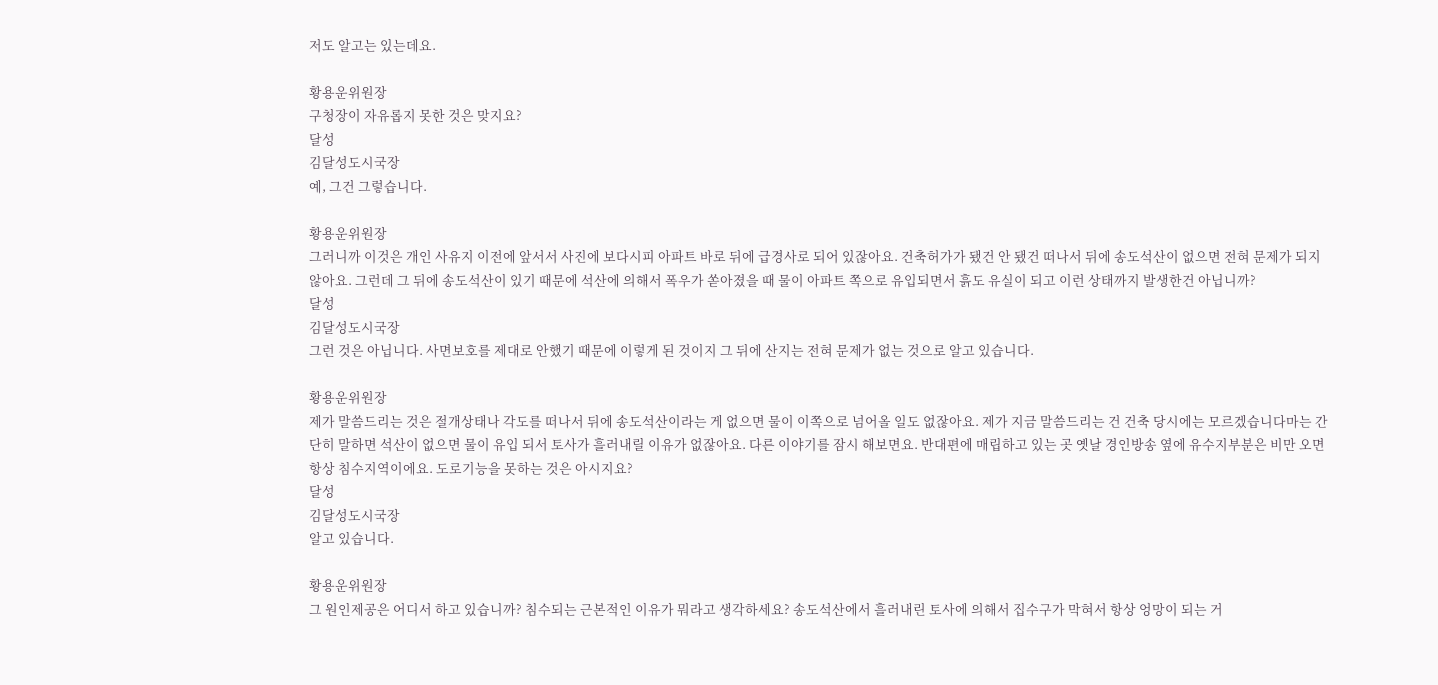저도 알고는 있는데요.

황용운위원장
구청장이 자유롭지 못한 것은 맞지요?
달성
김달성도시국장
예, 그건 그렇습니다.

황용운위원장
그러니까 이것은 개인 사유지 이전에 앞서서 사진에 보다시피 아파트 바로 뒤에 급경사로 되어 있잖아요. 건축허가가 됐건 안 됐건 떠나서 뒤에 송도석산이 없으면 전혀 문제가 되지 않아요. 그런데 그 뒤에 송도석산이 있기 때문에 석산에 의해서 폭우가 쏟아졌을 때 물이 아파트 쪽으로 유입되면서 흙도 유실이 되고 이런 상태까지 발생한건 아닙니까?
달성
김달성도시국장
그런 것은 아닙니다. 사면보호를 제대로 안했기 때문에 이렇게 된 것이지 그 뒤에 산지는 전혀 문제가 없는 것으로 알고 있습니다.

황용운위원장
제가 말씀드리는 것은 절개상태나 각도를 떠나서 뒤에 송도석산이라는 게 없으면 물이 이쪽으로 넘어올 일도 없잖아요. 제가 지금 말씀드리는 건 건축 당시에는 모르겠습니다마는 간단히 말하면 석산이 없으면 물이 유입 되서 토사가 흘러내릴 이유가 없잖아요. 다른 이야기를 잠시 해보면요. 반대편에 매립하고 있는 곳 옛날 경인방송 옆에 유수지부분은 비만 오면 항상 침수지역이에요. 도로기능을 못하는 것은 아시지요?
달성
김달성도시국장
알고 있습니다.

황용운위원장
그 원인제공은 어디서 하고 있습니까? 침수되는 근본적인 이유가 뭐라고 생각하세요? 송도석산에서 흘러내린 토사에 의해서 집수구가 막혀서 항상 엉망이 되는 거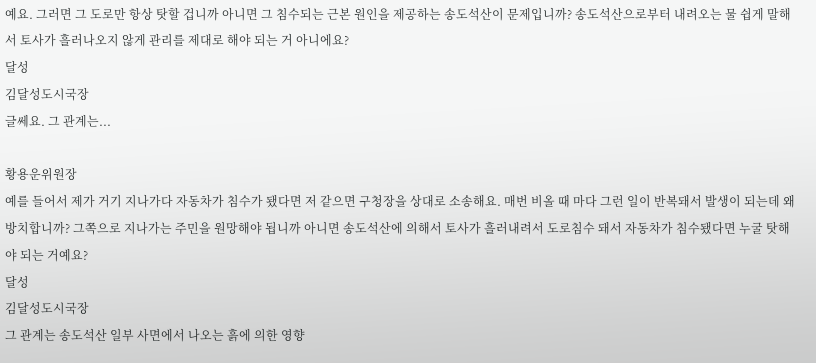예요. 그러면 그 도로만 항상 탓할 겁니까 아니면 그 침수되는 근본 원인을 제공하는 송도석산이 문제입니까? 송도석산으로부터 내려오는 물 쉽게 말해서 토사가 흘러나오지 않게 관리를 제대로 해야 되는 거 아니에요?
달성
김달성도시국장
글쎄요. 그 관계는...

황용운위원장
예를 들어서 제가 거기 지나가다 자동차가 침수가 됐다면 저 같으면 구청장을 상대로 소송해요. 매번 비올 때 마다 그런 일이 반복돼서 발생이 되는데 왜 방치합니까? 그쪽으로 지나가는 주민을 원망해야 됩니까 아니면 송도석산에 의해서 토사가 흘러내려서 도로침수 돼서 자동차가 침수됐다면 누굴 탓해야 되는 거예요?
달성
김달성도시국장
그 관계는 송도석산 일부 사면에서 나오는 흙에 의한 영향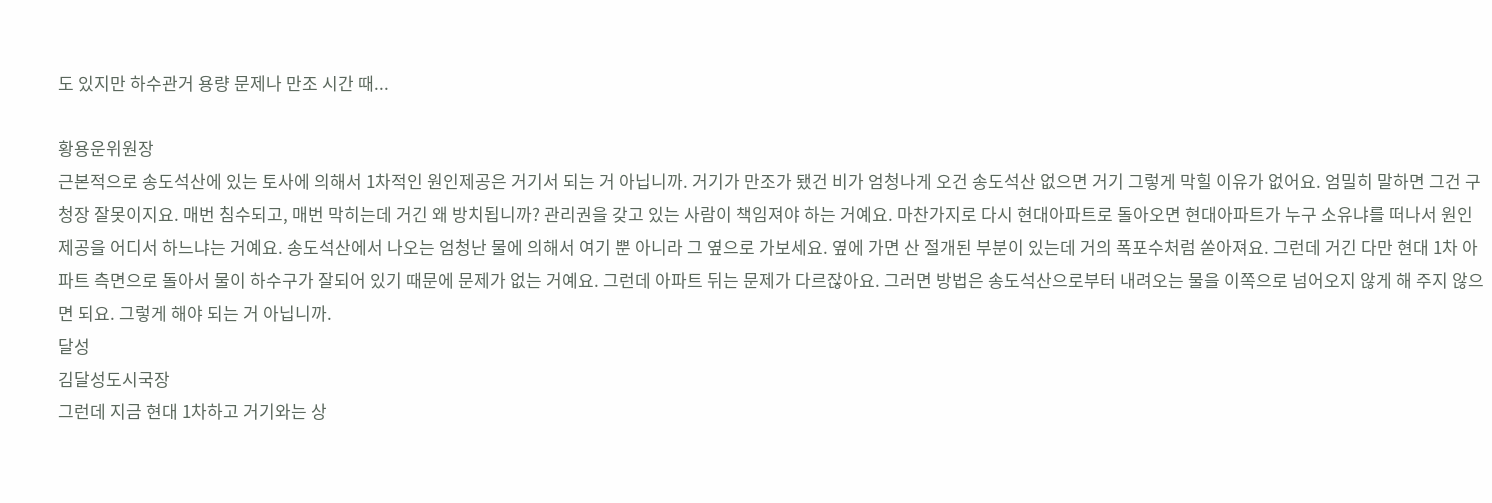도 있지만 하수관거 용량 문제나 만조 시간 때...

황용운위원장
근본적으로 송도석산에 있는 토사에 의해서 1차적인 원인제공은 거기서 되는 거 아닙니까. 거기가 만조가 됐건 비가 엄청나게 오건 송도석산 없으면 거기 그렇게 막힐 이유가 없어요. 엄밀히 말하면 그건 구청장 잘못이지요. 매번 침수되고, 매번 막히는데 거긴 왜 방치됩니까? 관리권을 갖고 있는 사람이 책임져야 하는 거예요. 마찬가지로 다시 현대아파트로 돌아오면 현대아파트가 누구 소유냐를 떠나서 원인 제공을 어디서 하느냐는 거예요. 송도석산에서 나오는 엄청난 물에 의해서 여기 뿐 아니라 그 옆으로 가보세요. 옆에 가면 산 절개된 부분이 있는데 거의 폭포수처럼 쏟아져요. 그런데 거긴 다만 현대 1차 아파트 측면으로 돌아서 물이 하수구가 잘되어 있기 때문에 문제가 없는 거예요. 그런데 아파트 뒤는 문제가 다르잖아요. 그러면 방법은 송도석산으로부터 내려오는 물을 이쪽으로 넘어오지 않게 해 주지 않으면 되요. 그렇게 해야 되는 거 아닙니까.
달성
김달성도시국장
그런데 지금 현대 1차하고 거기와는 상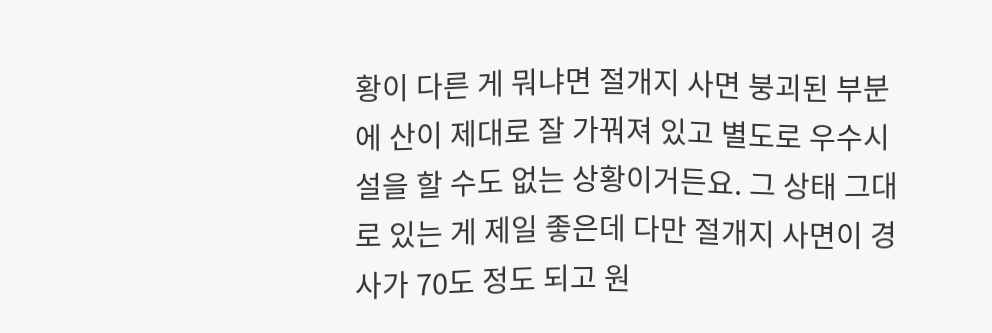황이 다른 게 뭐냐면 절개지 사면 붕괴된 부분에 산이 제대로 잘 가꿔져 있고 별도로 우수시설을 할 수도 없는 상황이거든요. 그 상태 그대로 있는 게 제일 좋은데 다만 절개지 사면이 경사가 70도 정도 되고 원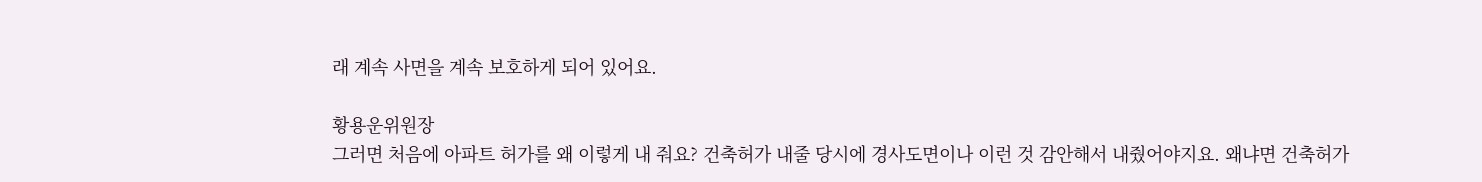래 계속 사면을 계속 보호하게 되어 있어요.

황용운위원장
그러면 처음에 아파트 허가를 왜 이렇게 내 줘요? 건축허가 내줄 당시에 경사도면이나 이런 것 감안해서 내줬어야지요. 왜냐면 건축허가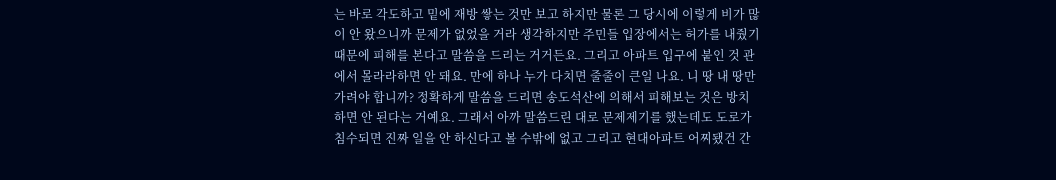는 바로 각도하고 밑에 재방 쌓는 것만 보고 하지만 물론 그 당시에 이렇게 비가 많이 안 왔으니까 문제가 없었을 거라 생각하지만 주민들 입장에서는 허가를 내줬기 때문에 피해를 본다고 말씀을 드리는 거거든요. 그리고 아파트 입구에 붙인 것 관에서 몰라라하면 안 돼요. 만에 하나 누가 다치면 줄줄이 큰일 나요. 니 땅 내 땅만 가려야 합니까? 정확하게 말씀을 드리면 송도석산에 의해서 피해보는 것은 방치하면 안 된다는 거예요. 그래서 아까 말씀드린 대로 문제제기를 했는데도 도로가 침수되면 진짜 일을 안 하신다고 볼 수밖에 없고 그리고 현대아파트 어찌됐건 간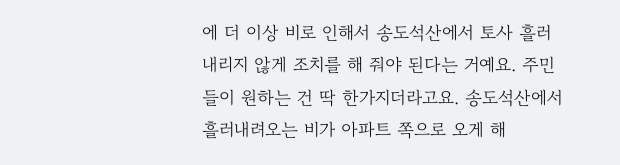에 더 이상 비로 인해서 송도석산에서 토사 흘러내리지 않게 조치를 해 줘야 된다는 거예요. 주민들이 원하는 건 딱 한가지더라고요. 송도석산에서 흘러내려오는 비가 아파트 쪽으로 오게 해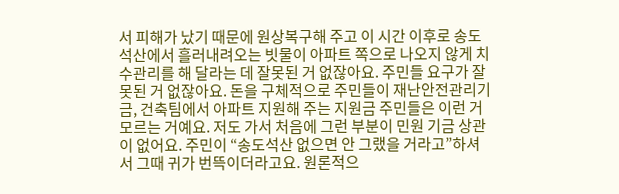서 피해가 났기 때문에 원상복구해 주고 이 시간 이후로 송도석산에서 흘러내려오는 빗물이 아파트 쪽으로 나오지 않게 치수관리를 해 달라는 데 잘못된 거 없잖아요. 주민들 요구가 잘못된 거 없잖아요. 돈을 구체적으로 주민들이 재난안전관리기금, 건축팀에서 아파트 지원해 주는 지원금 주민들은 이런 거 모르는 거예요. 저도 가서 처음에 그런 부분이 민원 기금 상관이 없어요. 주민이 “송도석산 없으면 안 그랬을 거라고”하셔서 그때 귀가 번뜩이더라고요. 원론적으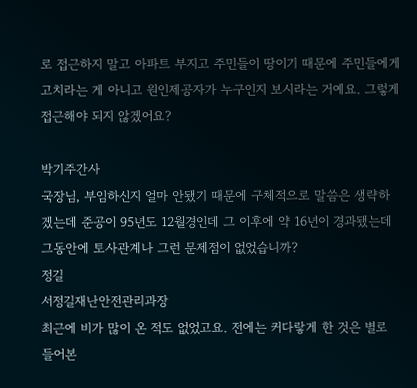로 접근하지 말고 아파트 부지고 주민들이 땅이기 때문에 주민들에게 고치라는 게 아니고 원인제공자가 누구인지 보시라는 거예요. 그렇게 접근해야 되지 않겠어요?

박기주간사
국장님, 부임하신지 얼마 안됐기 때문에 구체적으로 말씀은 생략하겠는데 준공이 95년도 12월경인데 그 이후에 약 16년이 경과됐는데 그동안에 토사관계나 그런 문제점이 없었습니까?
정길
서정길재난안전관리과장
최근에 비가 많이 온 적도 없었고요. 전에는 커다랗게 한 것은 별로 들어본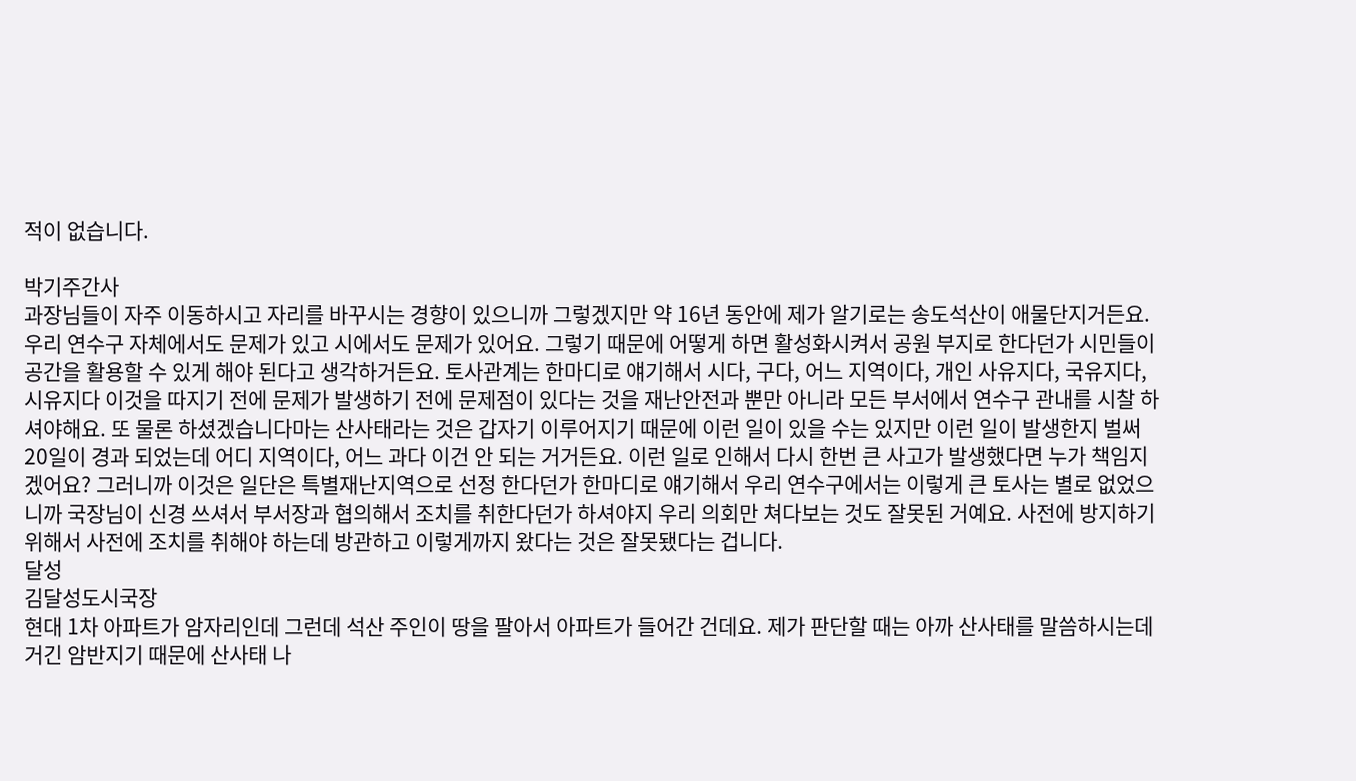적이 없습니다.

박기주간사
과장님들이 자주 이동하시고 자리를 바꾸시는 경향이 있으니까 그렇겠지만 약 16년 동안에 제가 알기로는 송도석산이 애물단지거든요. 우리 연수구 자체에서도 문제가 있고 시에서도 문제가 있어요. 그렇기 때문에 어떻게 하면 활성화시켜서 공원 부지로 한다던가 시민들이 공간을 활용할 수 있게 해야 된다고 생각하거든요. 토사관계는 한마디로 얘기해서 시다, 구다, 어느 지역이다, 개인 사유지다, 국유지다, 시유지다 이것을 따지기 전에 문제가 발생하기 전에 문제점이 있다는 것을 재난안전과 뿐만 아니라 모든 부서에서 연수구 관내를 시찰 하셔야해요. 또 물론 하셨겠습니다마는 산사태라는 것은 갑자기 이루어지기 때문에 이런 일이 있을 수는 있지만 이런 일이 발생한지 벌써 20일이 경과 되었는데 어디 지역이다, 어느 과다 이건 안 되는 거거든요. 이런 일로 인해서 다시 한번 큰 사고가 발생했다면 누가 책임지겠어요? 그러니까 이것은 일단은 특별재난지역으로 선정 한다던가 한마디로 얘기해서 우리 연수구에서는 이렇게 큰 토사는 별로 없었으니까 국장님이 신경 쓰셔서 부서장과 협의해서 조치를 취한다던가 하셔야지 우리 의회만 쳐다보는 것도 잘못된 거예요. 사전에 방지하기 위해서 사전에 조치를 취해야 하는데 방관하고 이렇게까지 왔다는 것은 잘못됐다는 겁니다.
달성
김달성도시국장
현대 1차 아파트가 암자리인데 그런데 석산 주인이 땅을 팔아서 아파트가 들어간 건데요. 제가 판단할 때는 아까 산사태를 말씀하시는데 거긴 암반지기 때문에 산사태 나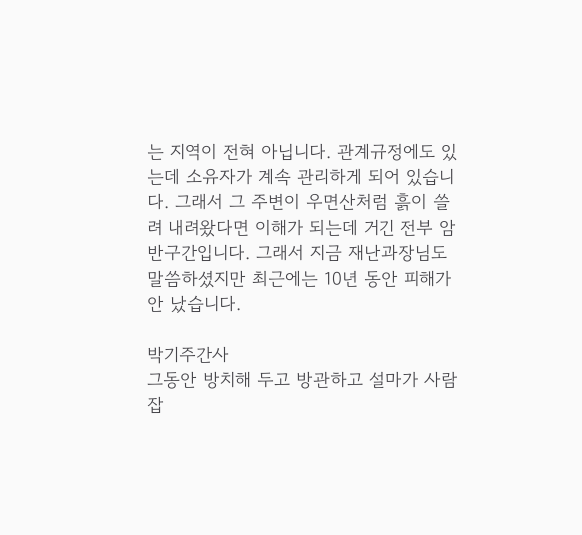는 지역이 전혀 아닙니다. 관계규정에도 있는데 소유자가 계속 관리하게 되어 있습니다. 그래서 그 주변이 우면산처럼 흙이 쓸려 내려왔다면 이해가 되는데 거긴 전부 암반구간입니다. 그래서 지금 재난과장님도 말씀하셨지만 최근에는 10년 동안 피해가 안 났습니다.

박기주간사
그동안 방치해 두고 방관하고 설마가 사람 잡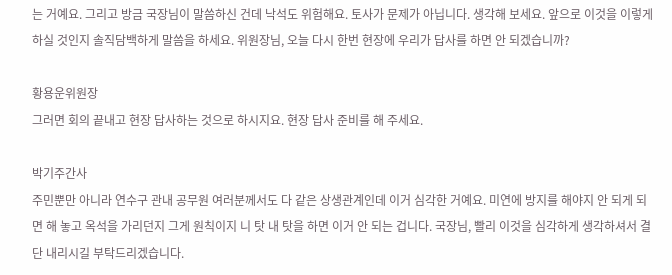는 거예요. 그리고 방금 국장님이 말씀하신 건데 낙석도 위험해요. 토사가 문제가 아닙니다. 생각해 보세요. 앞으로 이것을 이렇게 하실 것인지 솔직담백하게 말씀을 하세요. 위원장님, 오늘 다시 한번 현장에 우리가 답사를 하면 안 되겠습니까?

황용운위원장
그러면 회의 끝내고 현장 답사하는 것으로 하시지요. 현장 답사 준비를 해 주세요.

박기주간사
주민뿐만 아니라 연수구 관내 공무원 여러분께서도 다 같은 상생관계인데 이거 심각한 거예요. 미연에 방지를 해야지 안 되게 되면 해 놓고 옥석을 가리던지 그게 원칙이지 니 탓 내 탓을 하면 이거 안 되는 겁니다. 국장님, 빨리 이것을 심각하게 생각하셔서 결단 내리시길 부탁드리겠습니다.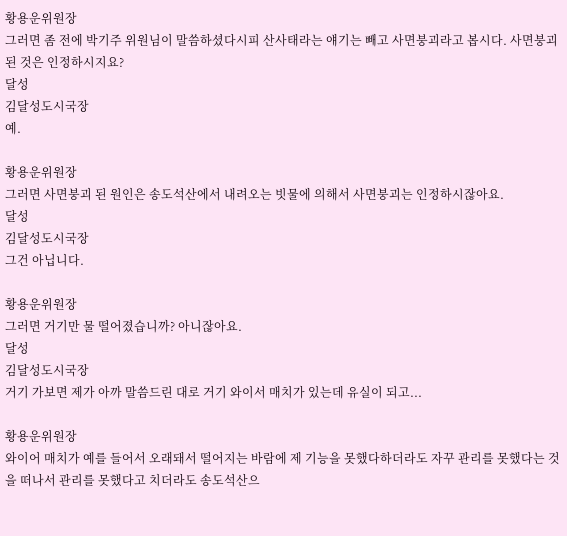황용운위원장
그러면 좀 전에 박기주 위원님이 말씀하셨다시피 산사태라는 얘기는 빼고 사면붕괴라고 봅시다. 사면붕괴된 것은 인정하시지요?
달성
김달성도시국장
예.

황용운위원장
그러면 사면붕괴 된 원인은 송도석산에서 내려오는 빗물에 의해서 사면붕괴는 인정하시잖아요.
달성
김달성도시국장
그건 아닙니다.

황용운위원장
그러면 거기만 물 떨어졌습니까? 아니잖아요.
달성
김달성도시국장
거기 가보면 제가 아까 말씀드린 대로 거기 와이서 매치가 있는데 유실이 되고...

황용운위원장
와이어 매치가 예를 들어서 오래돼서 떨어지는 바람에 제 기능을 못했다하더라도 자꾸 관리를 못했다는 것을 떠나서 관리를 못했다고 치더라도 송도석산으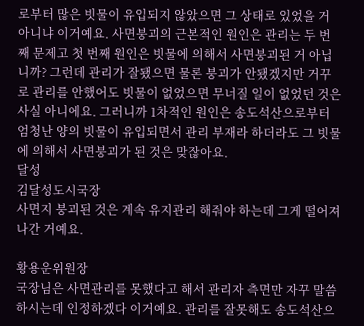로부터 많은 빗물이 유입되지 않았으면 그 상태로 있었을 거 아니냐 이거예요. 사면붕괴의 근본적인 원인은 관리는 두 번째 문제고 첫 번째 원인은 빗물에 의해서 사면붕괴된 거 아닙니까? 그런데 관리가 잘됐으면 물론 붕괴가 안됐겠지만 거꾸로 관리를 안했어도 빗물이 없었으면 무너질 일이 없었던 것은 사실 아니에요. 그러니까 1차적인 원인은 송도석산으로부터 엄청난 양의 빗물이 유입되면서 관리 부재라 하더라도 그 빗물에 의해서 사면붕괴가 된 것은 맞잖아요.
달성
김달성도시국장
사면지 붕괴된 것은 계속 유지관리 해줘야 하는데 그게 떨어져 나간 거예요.

황용운위원장
국장님은 사면관리를 못했다고 해서 관리자 측면만 자꾸 말씀하시는데 인정하겠다 이거예요. 관리를 잘못해도 송도석산으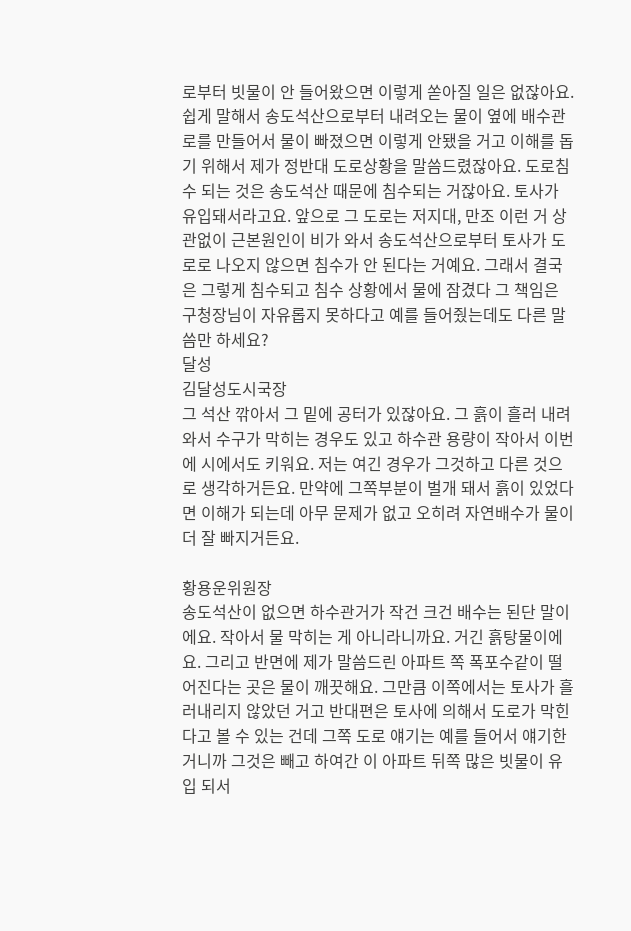로부터 빗물이 안 들어왔으면 이렇게 쏟아질 일은 없잖아요. 쉽게 말해서 송도석산으로부터 내려오는 물이 옆에 배수관로를 만들어서 물이 빠졌으면 이렇게 안됐을 거고 이해를 돕기 위해서 제가 정반대 도로상황을 말씀드렸잖아요. 도로침수 되는 것은 송도석산 때문에 침수되는 거잖아요. 토사가 유입돼서라고요. 앞으로 그 도로는 저지대, 만조 이런 거 상관없이 근본원인이 비가 와서 송도석산으로부터 토사가 도로로 나오지 않으면 침수가 안 된다는 거예요. 그래서 결국은 그렇게 침수되고 침수 상황에서 물에 잠겼다 그 책임은 구청장님이 자유롭지 못하다고 예를 들어줬는데도 다른 말씀만 하세요?
달성
김달성도시국장
그 석산 깎아서 그 밑에 공터가 있잖아요. 그 흙이 흘러 내려와서 수구가 막히는 경우도 있고 하수관 용량이 작아서 이번에 시에서도 키워요. 저는 여긴 경우가 그것하고 다른 것으로 생각하거든요. 만약에 그쪽부분이 벌개 돼서 흙이 있었다면 이해가 되는데 아무 문제가 없고 오히려 자연배수가 물이 더 잘 빠지거든요.

황용운위원장
송도석산이 없으면 하수관거가 작건 크건 배수는 된단 말이에요. 작아서 물 막히는 게 아니라니까요. 거긴 흙탕물이에요. 그리고 반면에 제가 말씀드린 아파트 쪽 폭포수같이 떨어진다는 곳은 물이 깨끗해요. 그만큼 이쪽에서는 토사가 흘러내리지 않았던 거고 반대편은 토사에 의해서 도로가 막힌다고 볼 수 있는 건데 그쪽 도로 얘기는 예를 들어서 얘기한 거니까 그것은 빼고 하여간 이 아파트 뒤쪽 많은 빗물이 유입 되서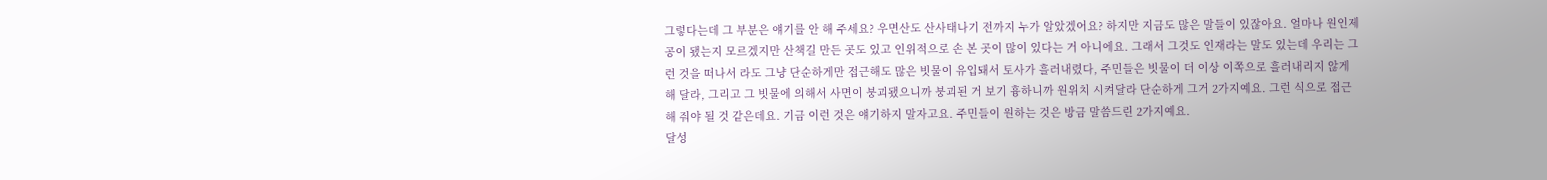그렇다는데 그 부분은 얘기를 안 해 주세요? 우면산도 산사태나기 전까지 누가 알았겠어요? 하지만 지금도 많은 말들이 있잖아요. 얼마나 원인제공이 됐는지 모르겠지만 산책길 만든 곳도 있고 인위적으로 손 본 곳이 많이 있다는 거 아니에요. 그래서 그것도 인재라는 말도 있는데 우리는 그런 것을 떠나서 라도 그냥 단순하게만 접근해도 많은 빗물이 유입돼서 토사가 흘러내렸다, 주민들은 빗물이 더 이상 이쪽으로 흘러내리지 않게 해 달라, 그리고 그 빗물에 의해서 사면이 붕괴됐으니까 붕괴된 거 보기 흉하니까 원위치 시켜달라 단순하게 그거 2가지예요. 그런 식으로 접근해 줘야 될 것 같은데요. 기금 이런 것은 얘기하지 말자고요. 주민들이 원하는 것은 방금 말씀드린 2가지예요.
달성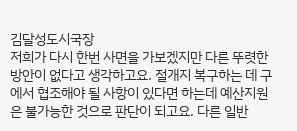김달성도시국장
저희가 다시 한번 사면을 가보겠지만 다른 뚜렷한 방안이 없다고 생각하고요. 절개지 복구하는 데 구에서 협조해야 될 사항이 있다면 하는데 예산지원은 불가능한 것으로 판단이 되고요. 다른 일반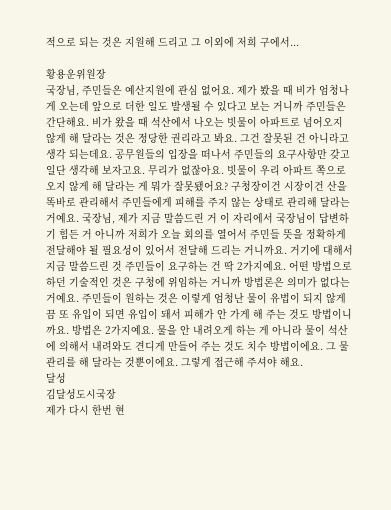적으로 되는 것은 지원해 드리고 그 이외에 저희 구에서...

황용운위원장
국장님, 주민들은 예산지원에 관심 없어요. 제가 봤을 때 비가 엄청나게 오는데 앞으로 더한 일도 발생될 수 있다고 보는 거니까 주민들은 간단해요. 비가 왔을 때 석산에서 나오는 빗물이 아파트로 넘어오지 않게 해 달라는 것은 정당한 권리라고 봐요. 그건 잘못된 건 아니라고 생각 되는데요. 공무원들의 입장을 떠나서 주민들의 요구사항만 갖고 일단 생각해 보자고요. 무리가 없잖아요. 빗물이 우리 아파트 쪽으로 오지 않게 해 달라는 게 뭐가 잘못됐어요? 구청장이건 시장이건 산을 똑바로 관리해서 주민들에게 피해를 주지 않는 상태로 관리해 달라는 거예요. 국장님, 제가 지금 말씀드린 거 이 자리에서 국장님이 답변하기 힘든 거 아니까 저희가 오늘 회의를 열어서 주민들 뜻을 정확하게 전달해야 될 필요성이 있어서 전달해 드리는 거니까요. 거기에 대해서 지금 말씀드린 것 주민들이 요구하는 건 딱 2가지예요. 어떤 방법으로 하던 기술적인 것은 구청에 위임하는 거니까 방법론은 의미가 없다는 거예요. 주민들이 원하는 것은 이렇게 엄청난 물이 유법이 되지 않게끔 또 유입이 되면 유입이 돼서 피해가 안 가게 해 주는 것도 방법이니까요. 방법은 2가지예요. 물을 안 내려오게 하는 게 아니라 물이 석산에 의해서 내려와도 견디게 만들어 주는 것도 치수 방법이에요. 그 물 관리를 해 달라는 것뿐이에요. 그렇게 접근해 주셔야 해요.
달성
김달성도시국장
제가 다시 한번 현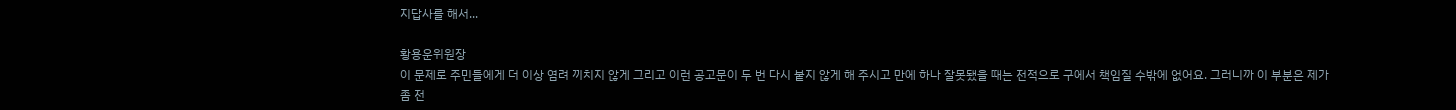지답사를 해서...

황용운위원장
이 문제로 주민들에게 더 이상 염려 끼치지 않게 그리고 이런 공고문이 두 번 다시 붙지 않게 해 주시고 만에 하나 잘못됐을 때는 전적으로 구에서 책임질 수밖에 없어요. 그러니까 이 부분은 제가 좀 전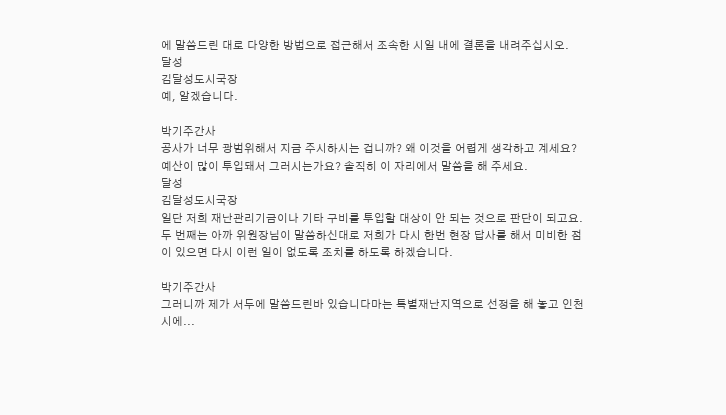에 말씀드린 대로 다양한 방법으로 접근해서 조속한 시일 내에 결론을 내려주십시오.
달성
김달성도시국장
예, 알겠습니다.

박기주간사
공사가 너무 광범위해서 지금 주시하시는 겁니까? 왜 이것을 어렵게 생각하고 계세요? 예산이 많이 투입돼서 그러시는가요? 솔직히 이 자리에서 말씀을 해 주세요.
달성
김달성도시국장
일단 저희 재난관리기금이나 기타 구비를 투입할 대상이 안 되는 것으로 판단이 되고요. 두 번째는 아까 위원장님이 말씀하신대로 저희가 다시 한번 현장 답사를 해서 미비한 점이 있으면 다시 이런 일이 없도록 조치를 하도록 하겠습니다.

박기주간사
그러니까 제가 서두에 말씀드린바 있습니다마는 특별재난지역으로 선정을 해 놓고 인천시에...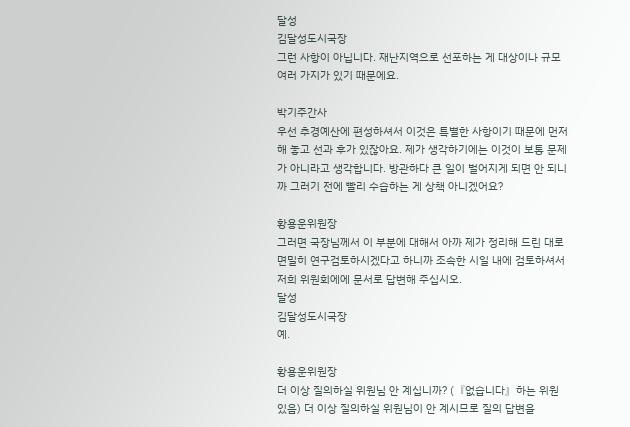달성
김달성도시국장
그런 사항이 아닙니다. 재난지역으로 선포하는 게 대상이나 규모 여러 가지가 있기 때문에요.

박기주간사
우선 추경예산에 편성하셔서 이것은 특별한 사항이기 때문에 먼저 해 놓고 선과 후가 있잖아요. 제가 생각하기에는 이것이 보통 문제가 아니라고 생각합니다. 방관하다 큰 일이 벌어지게 되면 안 되니까 그러기 전에 빨리 수습하는 게 상책 아니겠어요?

황용운위원장
그러면 국장님께서 이 부분에 대해서 아까 제가 정리해 드린 대로 면밀히 연구검토하시겠다고 하니까 조속한 시일 내에 검토하셔서 저희 위원회에에 문서로 답변해 주십시오.
달성
김달성도시국장
예.

황용운위원장
더 이상 질의하실 위원님 안 계십니까? (『없습니다』하는 위원 있음) 더 이상 질의하실 위원님이 안 계시므로 질의 답변을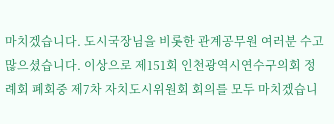마치겠습니다. 도시국장님을 비롯한 관계공무원 여러분 수고 많으셨습니다. 이상으로 제151회 인천광역시연수구의회 정례회 폐회중 제7차 자치도시위원회 회의를 모두 마치겠습니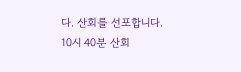다. 산회를 선포합니다.
10시 40분 산회